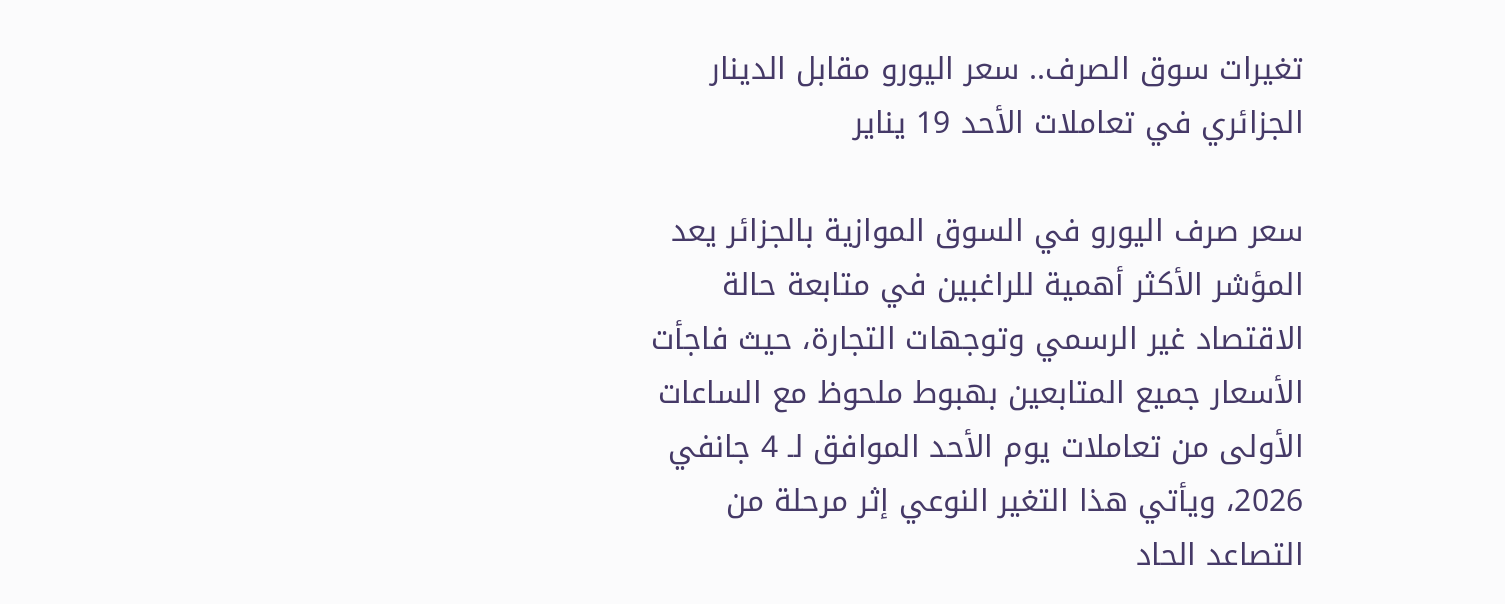تغيرات سوق الصرف.. سعر اليورو مقابل الدينار الجزائري في تعاملات الأحد 19 يناير

سعر صرف اليورو في السوق الموازية بالجزائر يعد المؤشر الأكثر أهمية للراغبين في متابعة حالة الاقتصاد غير الرسمي وتوجهات التجارة، حيث فاجأت الأسعار جميع المتابعين بهبوط ملحوظ مع الساعات الأولى من تعاملات يوم الأحد الموافق لـ 4 جانفي 2026، ويأتي هذا التغير النوعي إثر مرحلة من التصاعد الحاد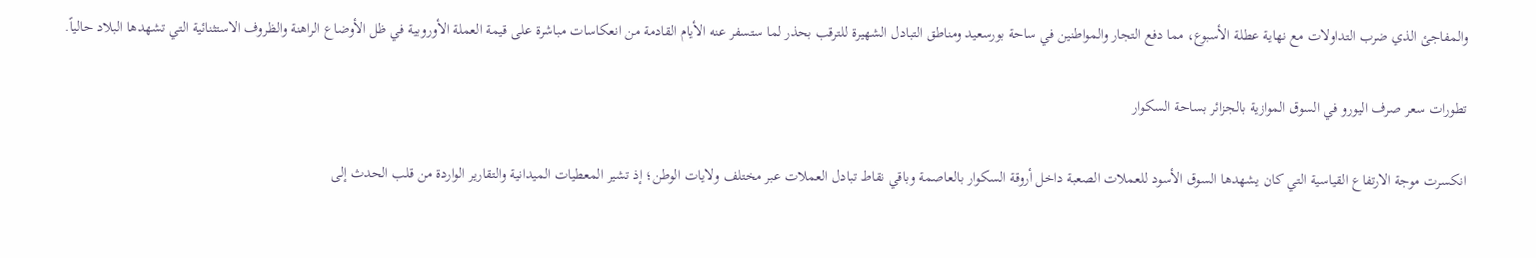والمفاجئ الذي ضرب التداولات مع نهاية عطلة الأسبوع، مما دفع التجار والمواطنين في ساحة بورسعيد ومناطق التبادل الشهيرة للترقب بحذر لما ستسفر عنه الأيام القادمة من انعكاسات مباشرة على قيمة العملة الأوروبية في ظل الأوضاع الراهنة والظروف الاستثنائية التي تشهدها البلاد حالياً.

تطورات سعر صرف اليورو في السوق الموازية بالجزائر بساحة السكوار

انكسرت موجة الارتفاع القياسية التي كان يشهدها السوق الأسود للعملات الصعبة داخل أروقة السكوار بالعاصمة وباقي نقاط تبادل العملات عبر مختلف ولايات الوطن؛ إذ تشير المعطيات الميدانية والتقارير الواردة من قلب الحدث إلى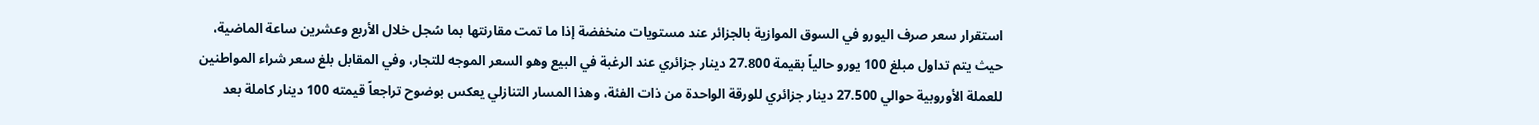استقرار سعر صرف اليورو في السوق الموازية بالجزائر عند مستويات منخفضة إذا ما تمت مقارنتها بما سُجل خلال الأربع وعشرين ساعة الماضية، حيث يتم تداول مبلغ 100 يورو حالياً بقيمة 27.800 دينار جزائري عند الرغبة في البيع وهو السعر الموجه للتجار، وفي المقابل بلغ سعر شراء المواطنين للعملة الأوروبية حوالي 27.500 دينار جزائري للورقة الواحدة من ذات الفئة، وهذا المسار التنازلي يعكس بوضوح تراجعاً قيمته 100 دينار كاملة بعد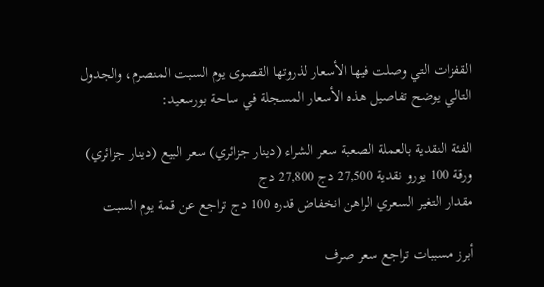القفزات التي وصلت فيها الأسعار لذروتها القصوى يوم السبت المنصرم، والجدول التالي يوضح تفاصيل هذه الأسعار المسجلة في ساحة بورسعيد:

الفئة النقدية بالعملة الصعبة سعر الشراء (دينار جزائري) سعر البيع (دينار جزائري)
ورقة 100 يورو نقدية 27,500 دج 27,800 دج
مقدار التغير السعري الراهن انخفاض قدره 100 دج تراجع عن قمة يوم السبت

أبرز مسببات تراجع سعر صرف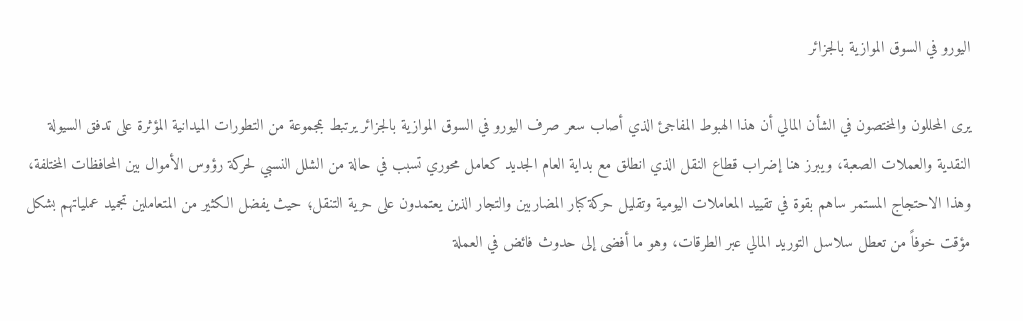اليورو في السوق الموازية بالجزائر

يرى المحللون والمختصون في الشأن المالي أن هذا الهبوط المفاجئ الذي أصاب سعر صرف اليورو في السوق الموازية بالجزائر يرتبط بمجموعة من التطورات الميدانية المؤثرة على تدفق السيولة النقدية والعملات الصعبة، ويبرز هنا إضراب قطاع النقل الذي انطلق مع بداية العام الجديد كعامل محوري تسبب في حالة من الشلل النسبي لحركة رؤوس الأموال بين المحافظات المختلفة، وهذا الاحتجاج المستمر ساهم بقوة في تقييد المعاملات اليومية وتقليل حركة كبار المضاربين والتجار الذين يعتمدون على حرية التنقل؛ حيث يفضل الكثير من المتعاملين تجميد عملياتهم بشكل مؤقت خوفاً من تعطل سلاسل التوريد المالي عبر الطرقات، وهو ما أفضى إلى حدوث فائض في العملة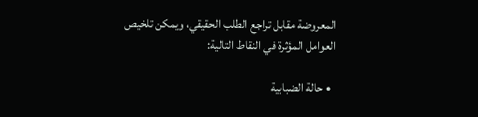المعروضة مقابل تراجع الطلب الحقيقي، ويمكن تلخيص العوامل المؤثرة في النقاط التالية:

  • حالة الضبابية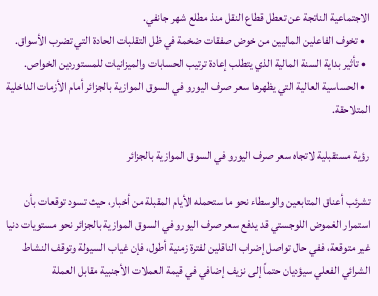الاجتماعية الناتجة عن تعطل قطاع النقل منذ مطلع شهر جانفي.
  • تخوف الفاعلين الماليين من خوض صفقات ضخمة في ظل التقلبات الحادة التي تضرب الأسواق.
  • تأثير بداية السنة المالية الذي يتطلب إعادة ترتيب الحسابات والميزانيات للمستوردين الخواص.
  • الحساسية العالية التي يظهرها سعر صرف اليورو في السوق الموازية بالجزائر أمام الأزمات الداخلية المتلاحقة.

رؤية مستقبلية لاتجاه سعر صرف اليورو في السوق الموازية بالجزائر

تشرئب أعناق المتابعين والوسطاء نحو ما ستحمله الأيام المقبلة من أخبار، حيث تسود توقعات بأن استمرار الغموض اللوجستي قد يدفع سعر صرف اليورو في السوق الموازية بالجزائر نحو مستويات دنيا غير متوقعة، ففي حال تواصل إضراب الناقلين لفترة زمنية أطول، فإن غياب السيولة وتوقف النشاط الشرائي الفعلي سيؤديان حتماً إلى نزيف إضافي في قيمة العملات الأجنبية مقابل العملة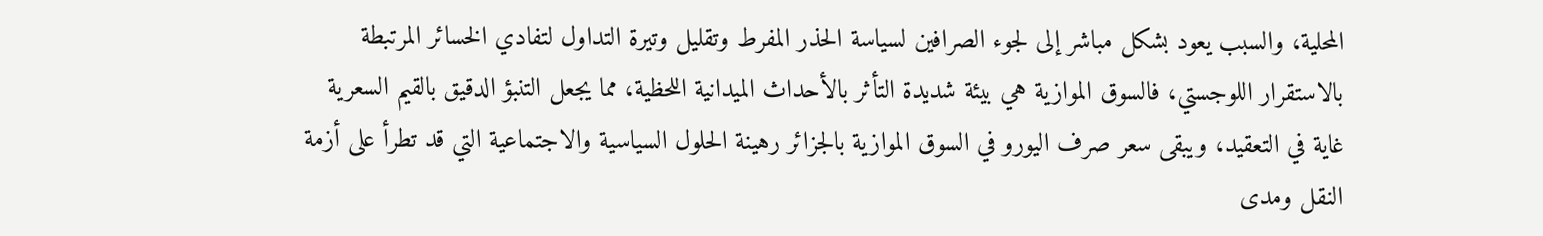المحلية، والسبب يعود بشكل مباشر إلى لجوء الصرافين لسياسة الحذر المفرط وتقليل وتيرة التداول لتفادي الخسائر المرتبطة بالاستقرار اللوجستي، فالسوق الموازية هي بيئة شديدة التأثر بالأحداث الميدانية اللحظية، مما يجعل التنبؤ الدقيق بالقيم السعرية غاية في التعقيد، ويبقى سعر صرف اليورو في السوق الموازية بالجزائر رهينة الحلول السياسية والاجتماعية التي قد تطرأ على أزمة النقل ومدى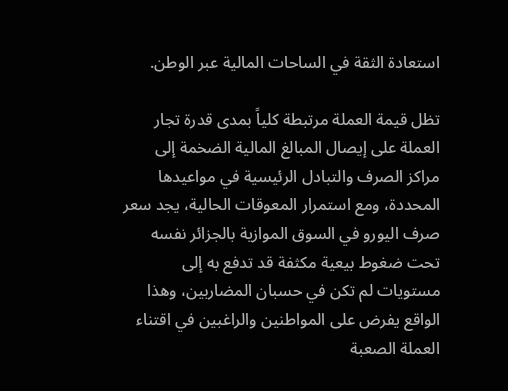استعادة الثقة في الساحات المالية عبر الوطن.

تظل قيمة العملة مرتبطة كلياً بمدى قدرة تجار العملة على إيصال المبالغ المالية الضخمة إلى مراكز الصرف والتبادل الرئيسية في مواعيدها المحددة، ومع استمرار المعوقات الحالية، يجد سعر صرف اليورو في السوق الموازية بالجزائر نفسه تحت ضغوط بيعية مكثفة قد تدفع به إلى مستويات لم تكن في حسبان المضاربين، وهذا الواقع يفرض على المواطنين والراغبين في اقتناء العملة الصعبة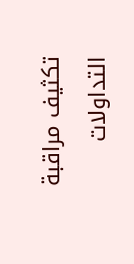تكثيف مراقبة التداولات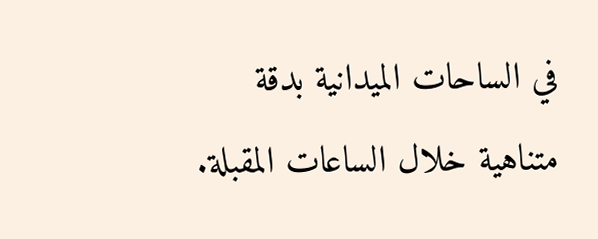في الساحات الميدانية بدقة متناهية خلال الساعات المقبلة.